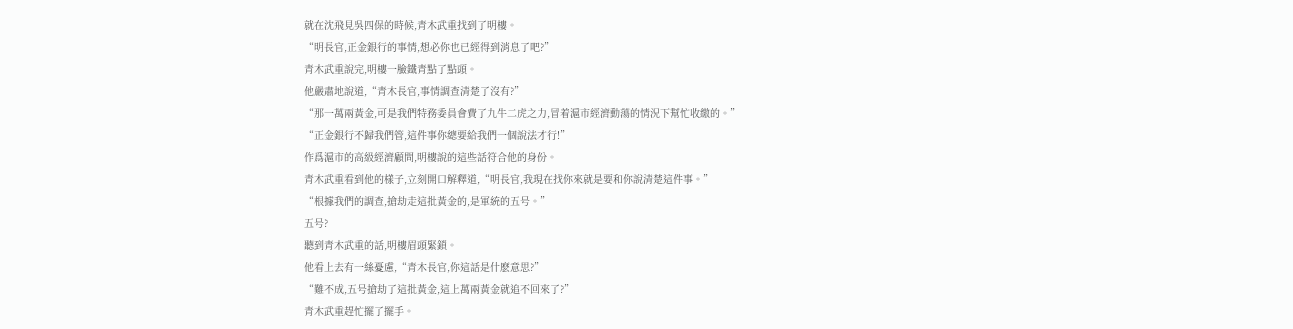就在沈飛見吳四保的時候,青木武重找到了明樓。
“明長官,正金銀行的事情,想必你也已經得到消息了吧?”
青木武重說完,明樓一臉鐵青點了點頭。
他嚴肅地說道,“青木長官,事情調查清楚了沒有?”
“那一萬兩黃金,可是我們特務委員會費了九牛二虎之力,冒着滬市經濟動蕩的情況下幫忙收繳的。”
“正金銀行不歸我們管,這件事你總要給我們一個說法才行!”
作爲滬市的高級經濟顧問,明樓說的這些話符合他的身份。
青木武重看到他的樣子,立刻開口解釋道,“明長官,我現在找你來就是要和你說清楚這件事。”
“根據我們的調查,搶劫走這批黃金的,是軍統的五号。”
五号?
聽到青木武重的話,明樓眉頭緊鎖。
他看上去有一絲憂慮,“青木長官,你這話是什麽意思?”
“難不成,五号搶劫了這批黃金,這上萬兩黃金就追不回來了?”
青木武重趕忙擺了擺手。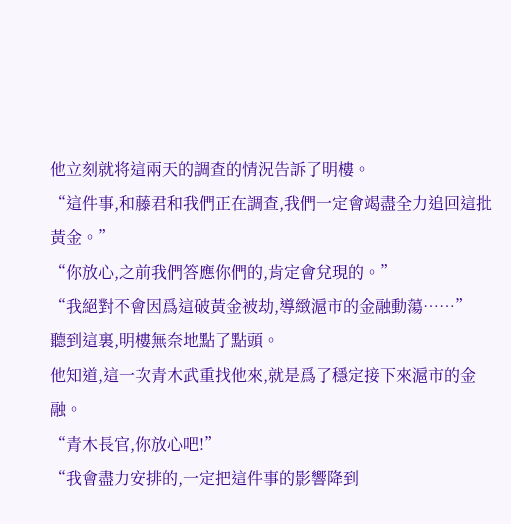他立刻就将這兩天的調查的情況告訴了明樓。
“這件事,和藤君和我們正在調查,我們一定會竭盡全力追回這批黃金。”
“你放心,之前我們答應你們的,肯定會兌現的。”
“我絕對不會因爲這破黃金被劫,導緻滬市的金融動蕩……”
聽到這裏,明樓無奈地點了點頭。
他知道,這一次青木武重找他來,就是爲了穩定接下來滬市的金融。
“青木長官,你放心吧!”
“我會盡力安排的,一定把這件事的影響降到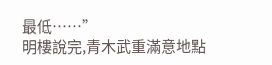最低……”
明樓說完,青木武重滿意地點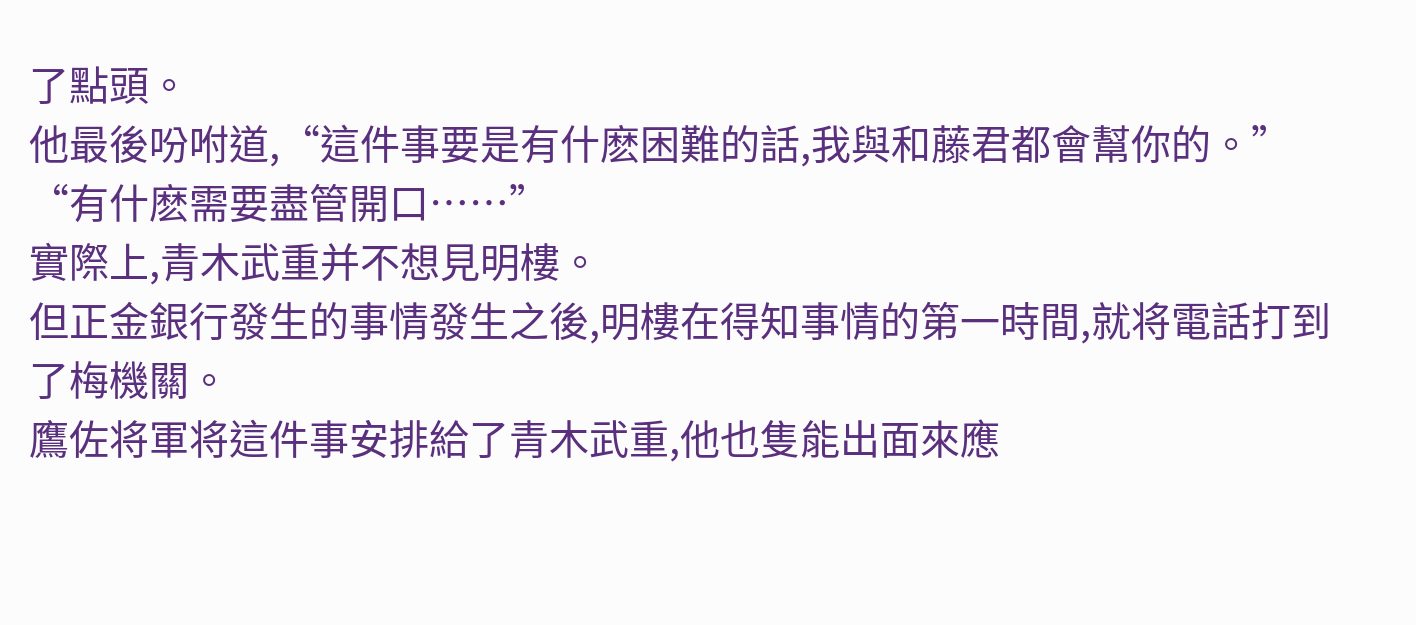了點頭。
他最後吩咐道,“這件事要是有什麽困難的話,我與和藤君都會幫你的。”
“有什麽需要盡管開口……”
實際上,青木武重并不想見明樓。
但正金銀行發生的事情發生之後,明樓在得知事情的第一時間,就将電話打到了梅機關。
鷹佐将軍将這件事安排給了青木武重,他也隻能出面來應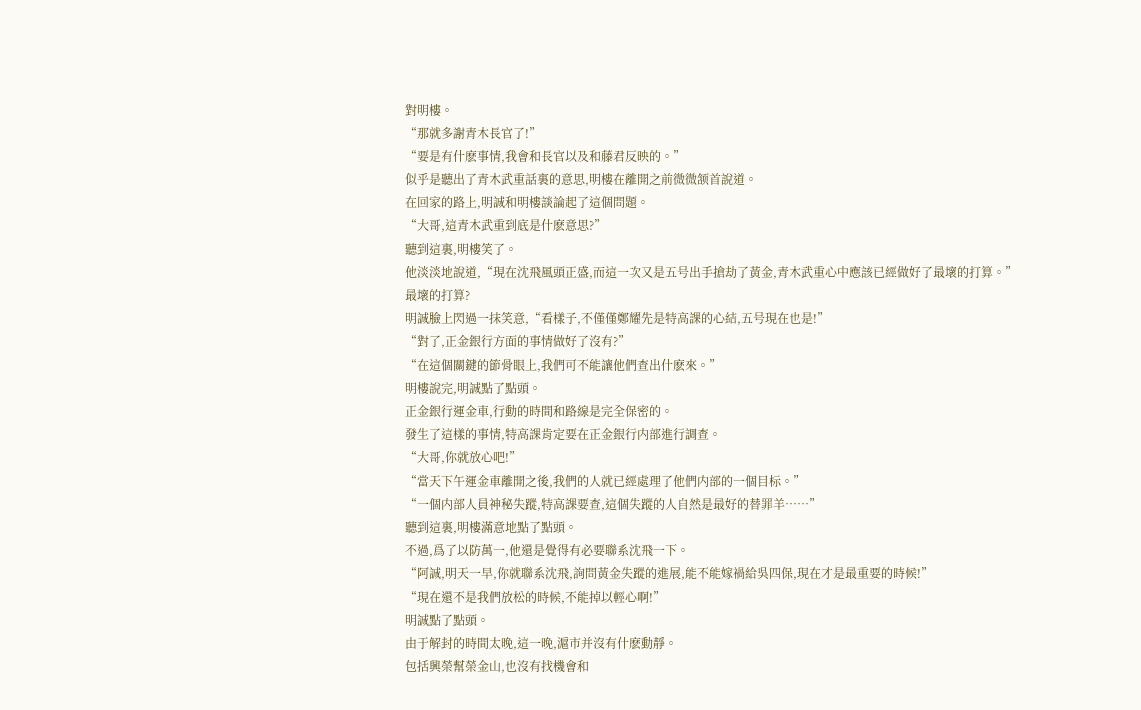對明樓。
“那就多謝青木長官了!”
“要是有什麽事情,我會和長官以及和藤君反映的。”
似乎是聽出了青木武重話裏的意思,明樓在離開之前微微颔首說道。
在回家的路上,明誠和明樓談論起了這個問題。
“大哥,這青木武重到底是什麽意思?”
聽到這裏,明樓笑了。
他淡淡地說道,“現在沈飛風頭正盛,而這一次又是五号出手搶劫了黃金,青木武重心中應該已經做好了最壞的打算。”
最壞的打算?
明誠臉上閃過一抹笑意,“看樣子,不僅僅鄭耀先是特高課的心結,五号現在也是!”
“對了,正金銀行方面的事情做好了沒有?”
“在這個關鍵的節骨眼上,我們可不能讓他們查出什麽來。”
明樓說完,明誠點了點頭。
正金銀行運金車,行動的時間和路線是完全保密的。
發生了這樣的事情,特高課肯定要在正金銀行内部進行調查。
“大哥,你就放心吧!”
“當天下午運金車離開之後,我們的人就已經處理了他們内部的一個目标。”
“一個内部人員神秘失蹤,特高課要查,這個失蹤的人自然是最好的替罪羊……”
聽到這裏,明樓滿意地點了點頭。
不過,爲了以防萬一,他還是覺得有必要聯系沈飛一下。
“阿誠,明天一早,你就聯系沈飛,詢問黃金失蹤的進展,能不能嫁禍給吳四保,現在才是最重要的時候!”
“現在還不是我們放松的時候,不能掉以輕心啊!”
明誠點了點頭。
由于解封的時間太晚,這一晚,滬市并沒有什麽動靜。
包括興榮幫榮金山,也沒有找機會和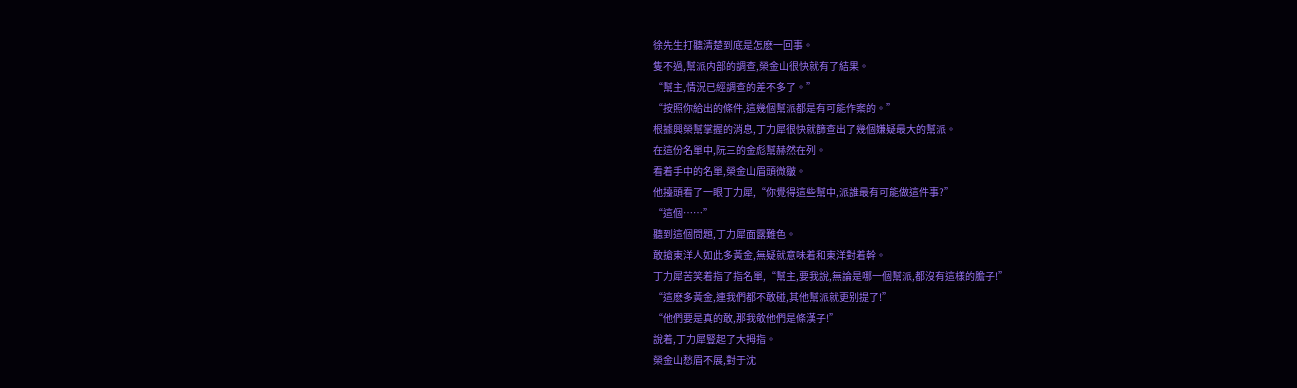徐先生打聽清楚到底是怎麽一回事。
隻不過,幫派内部的調查,榮金山很快就有了結果。
“幫主,情況已經調查的差不多了。”
“按照你給出的條件,這幾個幫派都是有可能作案的。”
根據興榮幫掌握的消息,丁力犀很快就篩查出了幾個嫌疑最大的幫派。
在這份名單中,阮三的金彪幫赫然在列。
看着手中的名單,榮金山眉頭微皺。
他擡頭看了一眼丁力犀,“你覺得這些幫中,派誰最有可能做這件事?”
“這個……”
聽到這個問題,丁力犀面露難色。
敢搶東洋人如此多黃金,無疑就意味着和東洋對着幹。
丁力犀苦笑着指了指名單,“幫主,要我說,無論是哪一個幫派,都沒有這樣的膽子!”
“這麽多黃金,連我們都不敢碰,其他幫派就更别提了!”
“他們要是真的敢,那我敬他們是條漢子!”
說着,丁力犀豎起了大拇指。
榮金山愁眉不展,對于沈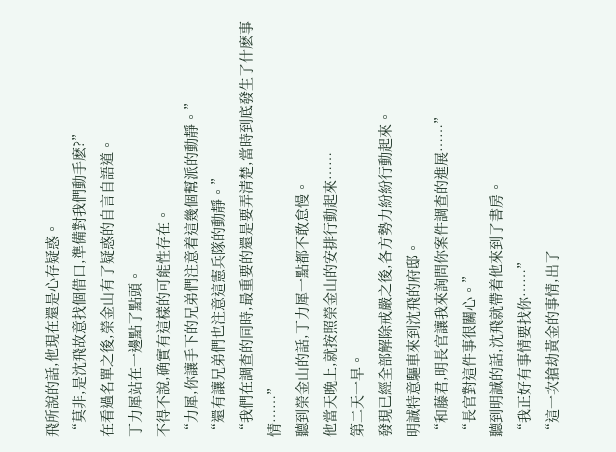飛所說的話,他現在還是心存疑惑。
“莫非,是沈飛故意找個借口,準備對我們動手麽?”
在看過名單之後,榮金山有了疑惑的自言自語道。
丁力犀站在一邊點了點頭。
不得不說,确實有這樣的可能性存在。
“力犀,你讓手下的兄弟們注意着這幾個幫派的動靜。”
“還有讓兄弟們也注意這憲兵隊的動靜。”
“我們在調查的同時,最重要的還是要弄清楚,當時到底發生了什麽事情……”
聽到榮金山的話,丁力犀一點都不敢怠慢。
他當天晚上,就按照榮金山的安排行動起來……
第二天一早。
發現已經全部解除戒嚴之後,各方勢力紛紛行動起來。
明誠特意驅車來到沈飛的府邸。
“和藤君,明長官讓我來詢問你案件調查的進展……”
“長官對這件事很關心。”
聽到明誠的話,沈飛就帶着他來到了書房。
“我正好有事情要找你……”
“這一次搶劫黃金的事情,出了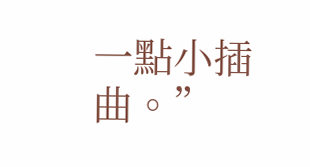一點小插曲。”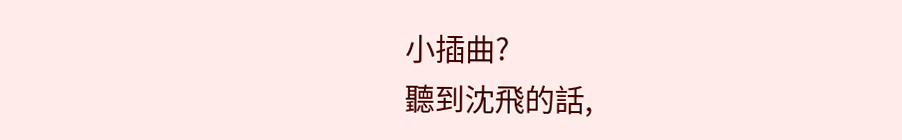小插曲?
聽到沈飛的話,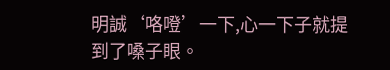明誠‘咯噔’一下,心一下子就提到了嗓子眼。